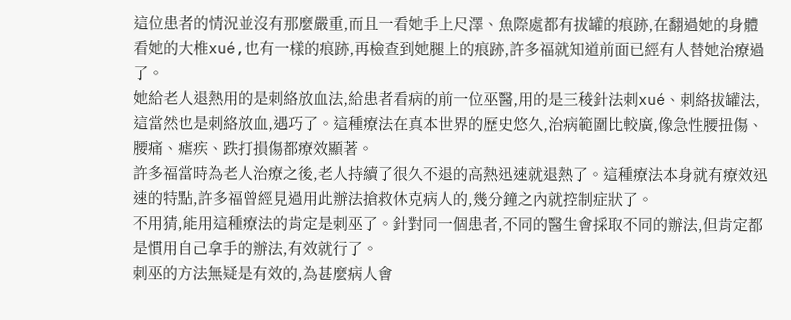這位患者的情況並沒有那麼嚴重,而且一看她手上尺澤、魚際處都有拔罐的痕跡,在翻過她的身體看她的大椎xué,也有一樣的痕跡,再檢查到她腿上的痕跡,許多福就知道前面已經有人替她治療過了。
她給老人退熱用的是刺絡放血法,給患者看病的前一位巫醫,用的是三稜針法刺xué、刺絡拔罐法,這當然也是刺絡放血,遇巧了。這種療法在真本世界的歷史悠久,治病範圍比較廣,像急性腰扭傷、腰痛、瘧疾、跌打損傷都療效顯著。
許多福當時為老人治療之後,老人持續了很久不退的高熱迅速就退熱了。這種療法本身就有療效迅速的特點,許多福曾經見過用此辦法搶救休克病人的,幾分鐘之內就控制症狀了。
不用猜,能用這種療法的肯定是刺巫了。針對同一個患者,不同的醫生會採取不同的辦法,但肯定都是慣用自己拿手的辦法,有效就行了。
刺巫的方法無疑是有效的,為甚麼病人會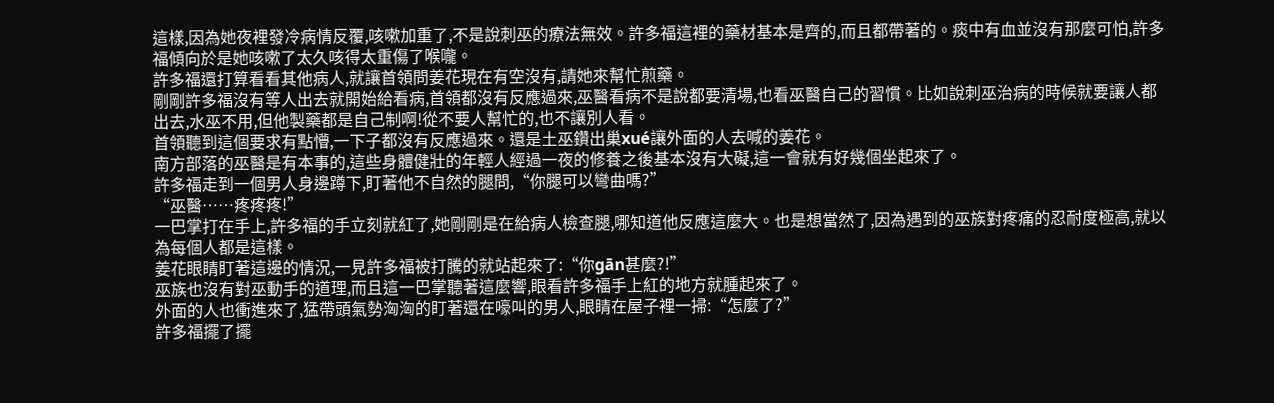這樣,因為她夜裡發冷病情反覆,咳嗽加重了,不是說刺巫的療法無效。許多福這裡的藥材基本是齊的,而且都帶著的。痰中有血並沒有那麼可怕,許多福傾向於是她咳嗽了太久咳得太重傷了喉嚨。
許多福還打算看看其他病人,就讓首領問姜花現在有空沒有,請她來幫忙煎藥。
剛剛許多福沒有等人出去就開始給看病,首領都沒有反應過來,巫醫看病不是說都要清場,也看巫醫自己的習慣。比如說刺巫治病的時候就要讓人都出去,水巫不用,但他製藥都是自己制啊!從不要人幫忙的,也不讓別人看。
首領聽到這個要求有點懵,一下子都沒有反應過來。還是土巫鑽出巢xué讓外面的人去喊的姜花。
南方部落的巫醫是有本事的,這些身體健壯的年輕人經過一夜的修養之後基本沒有大礙,這一會就有好幾個坐起來了。
許多福走到一個男人身邊蹲下,盯著他不自然的腿問,“你腿可以彎曲嗎?”
“巫醫……疼疼疼!”
一巴掌打在手上,許多福的手立刻就紅了,她剛剛是在給病人檢查腿,哪知道他反應這麼大。也是想當然了,因為遇到的巫族對疼痛的忍耐度極高,就以為每個人都是這樣。
姜花眼睛盯著這邊的情況,一見許多福被打騰的就站起來了:“你gān甚麼?!”
巫族也沒有對巫動手的道理,而且這一巴掌聽著這麼響,眼看許多福手上紅的地方就腫起來了。
外面的人也衝進來了,猛帶頭氣勢洶洶的盯著還在嚎叫的男人,眼睛在屋子裡一掃:“怎麼了?”
許多福擺了擺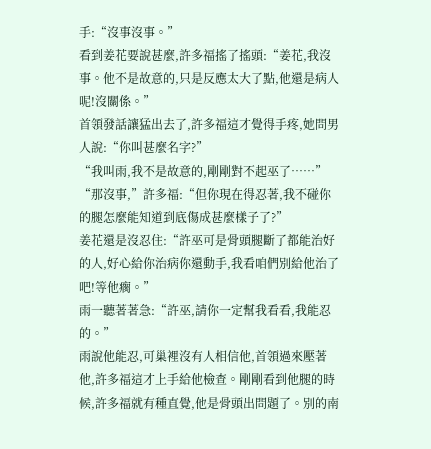手:“沒事沒事。”
看到姜花要說甚麼,許多福搖了搖頭:“姜花,我沒事。他不是故意的,只是反應太大了點,他還是病人呢!沒關係。”
首領發話讓猛出去了,許多福這才覺得手疼,她問男人說:“你叫甚麼名字?”
“我叫雨,我不是故意的,剛剛對不起巫了……”
“那沒事,”許多福:“但你現在得忍著,我不碰你的腿怎麼能知道到底傷成甚麼樣子了?”
姜花還是沒忍住:“許巫可是骨頭腿斷了都能治好的人,好心給你治病你還動手,我看咱們別給他治了吧!等他瘸。”
雨一聽著著急:“許巫,請你一定幫我看看,我能忍的。”
雨說他能忍,可巢裡沒有人相信他,首領過來壓著他,許多福這才上手給他檢查。剛剛看到他腿的時候,許多福就有種直覺,他是骨頭出問題了。別的南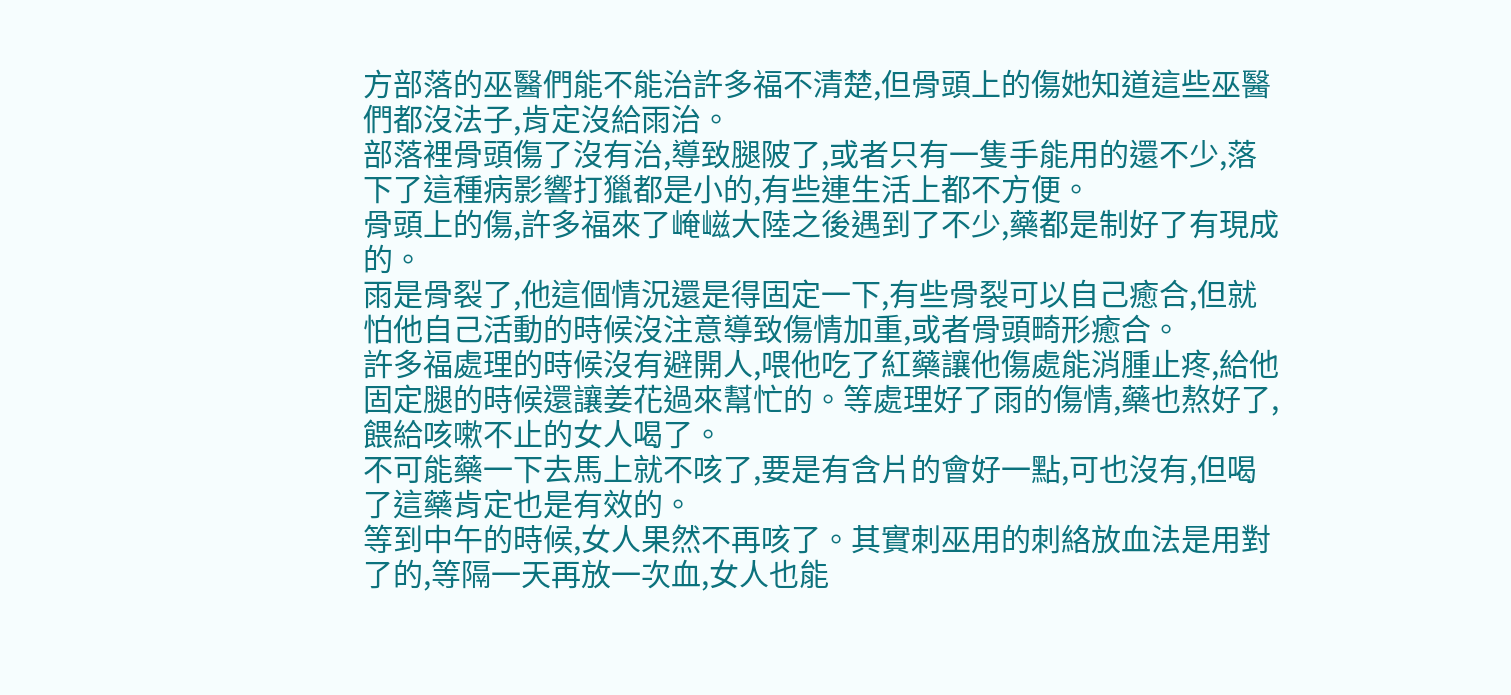方部落的巫醫們能不能治許多福不清楚,但骨頭上的傷她知道這些巫醫們都沒法子,肯定沒給雨治。
部落裡骨頭傷了沒有治,導致腿陂了,或者只有一隻手能用的還不少,落下了這種病影響打獵都是小的,有些連生活上都不方便。
骨頭上的傷,許多福來了崦嵫大陸之後遇到了不少,藥都是制好了有現成的。
雨是骨裂了,他這個情況還是得固定一下,有些骨裂可以自己癒合,但就怕他自己活動的時候沒注意導致傷情加重,或者骨頭畸形癒合。
許多福處理的時候沒有避開人,喂他吃了紅藥讓他傷處能消腫止疼,給他固定腿的時候還讓姜花過來幫忙的。等處理好了雨的傷情,藥也熬好了,餵給咳嗽不止的女人喝了。
不可能藥一下去馬上就不咳了,要是有含片的會好一點,可也沒有,但喝了這藥肯定也是有效的。
等到中午的時候,女人果然不再咳了。其實刺巫用的刺絡放血法是用對了的,等隔一天再放一次血,女人也能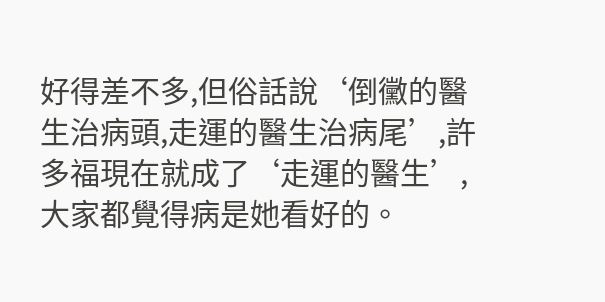好得差不多,但俗話說‘倒黴的醫生治病頭,走運的醫生治病尾’,許多福現在就成了‘走運的醫生’,大家都覺得病是她看好的。